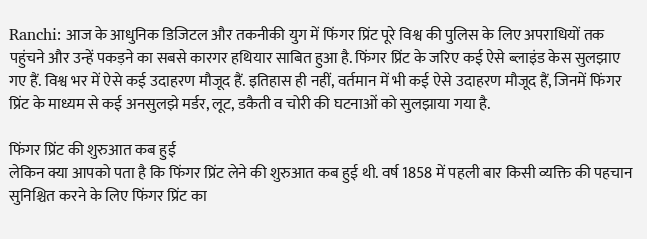Ranchi: आज के आधुनिक डिजिटल और तकनीकी युग में फिंगर प्रिंट पूरे विश्व की पुलिस के लिए अपराधियों तक पहुंचने और उन्हें पकड़ने का सबसे कारगर हथियार साबित हुआ है. फिंगर प्रिंट के जरिए कई ऐसे ब्लाइंड केस सुलझाए गए हैं. विश्व भर में ऐसे कई उदाहरण मौजूद हैं. इतिहास ही नहीं, वर्तमान में भी कई ऐसे उदाहरण मौजूद हैं, जिनमें फिंगर प्रिंट के माध्यम से कई अनसुलझे मर्डर, लूट, डकैती व चोरी की घटनाओं को सुलझाया गया है.

फिंगर प्रिंट की शुरुआत कब हुई
लेकिन क्या आपको पता है कि फिंगर प्रिंट लेने की शुरुआत कब हुई थी. वर्ष 1858 में पहली बार किसी व्यक्ति की पहचान सुनिश्चित करने के लिए फिंगर प्रिंट का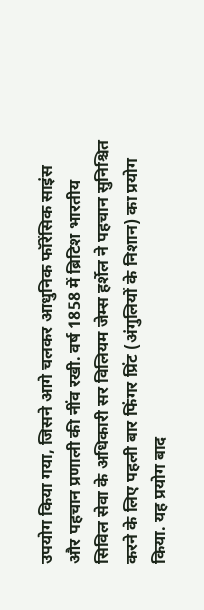उपयोग किया गया, जिसने आगे चलकर आधुनिक फॉरेंसिक साइंस और पहचान प्रणाली की नींव रखी. वर्ष 1858 में ब्रिटिश भारतीय सिविल सेवा के अधिकारी सर विलियम जेम्स हर्शेल ने पहचान सुनिश्चित करने के लिए पहली बार फिंगर प्रिंट (अंगुलियों के निशान) का प्रयोग किया. यह प्रयोग बाद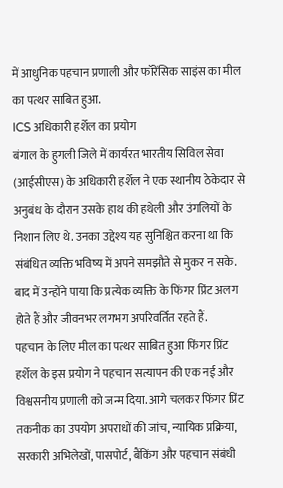में आधुनिक पहचान प्रणाली और फॉरेंसिक साइंस का मील का पत्थर साबित हुआ.
ICS अधिकारी हर्शेल का प्रयोग
बंगाल के हुगली जिले में कार्यरत भारतीय सिविल सेवा (आईसीएस) के अधिकारी हर्शेल ने एक स्थानीय ठेकेदार से अनुबंध के दौरान उसके हाथ की हथेली और उंगलियों के निशान लिए थे. उनका उद्देश्य यह सुनिश्चित करना था कि संबंधित व्यक्ति भविष्य में अपने समझौते से मुकर न सके. बाद में उन्होंने पाया कि प्रत्येक व्यक्ति के फिंगर प्रिंट अलग होते हैं और जीवनभर लगभग अपरिवर्तित रहते हैं.
पहचान के लिए मील का पत्थर साबित हुआ फिंगर प्रिंट
हर्शेल के इस प्रयोग ने पहचान सत्यापन की एक नई और विश्वसनीय प्रणाली को जन्म दिया. आगे चलकर फिंगर प्रिंट तकनीक का उपयोग अपराधों की जांच, न्यायिक प्रक्रिया, सरकारी अभिलेखों, पासपोर्ट, बैंकिंग और पहचान संबंधी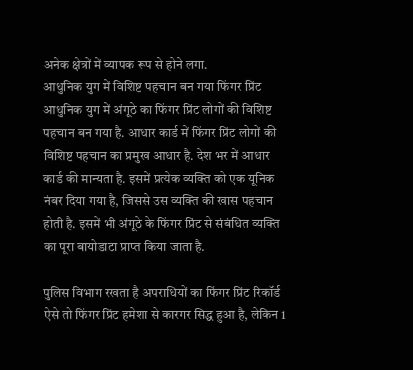अनेक क्षेत्रों में व्यापक रूप से होने लगा.
आधुनिक युग में विशिष्ट पहचान बन गया फिंगर प्रिंट
आधुनिक युग में अंगूठे का फिंगर प्रिंट लोगों की विशिष्ट पहचान बन गया है. आधार कार्ड में फिंगर प्रिंट लोगों की विशिष्ट पहचान का प्रमुख आधार है. देश भर में आधार कार्ड की मान्यता है. इसमें प्रत्येक व्यक्ति को एक यूनिक नंबर दिया गया है, जिससे उस व्यक्ति की खास पहचान होती है. इसमें भी अंगूठे के फिंगर प्रिंट से संबंधित व्यक्ति का पूरा बायोडाटा प्राप्त किया जाता है.

पुलिस विभाग रखता है अपराधियों का फिंगर प्रिंट रिकॉर्ड
ऐसे तो फिंगर प्रिंट हमेशा से कारगर सिद्ध हुआ है, लेकिन 1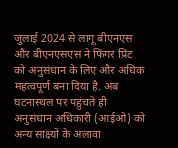जुलाई 2024 से लागू बीएनएस और बीएनएसएस ने फिंगर प्रिंट को अनुसंधान के लिए और अधिक महत्वपूर्ण बना दिया है. अब घटनास्थल पर पहुंचते ही अनुसंधान अधिकारी (आईओ) को अन्य साक्ष्यों के अलावा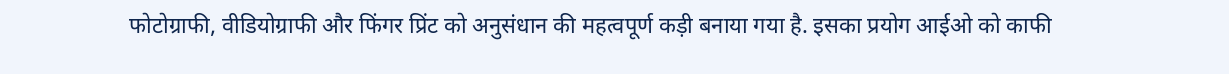फोटोग्राफी, वीडियोग्राफी और फिंगर प्रिंट को अनुसंधान की महत्वपूर्ण कड़ी बनाया गया है. इसका प्रयोग आईओ को काफी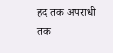हद तक अपराधी तक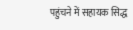पहुंचने में सहायक सिद्ध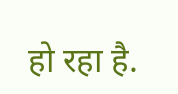हो रहा है.